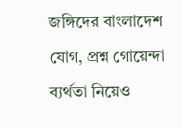জঙ্গিদের বাংলাদেশ যোগ, প্রশ্ন গোয়েন্দা ব্যর্থতা নিয়েও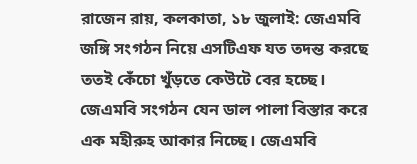রাজেন রায়, কলকাতা, ১৮ জুলাই: জেএমবি জঙ্গি সংগঠন নিয়ে এসটিএফ যত তদন্ত করছে ততই কেঁচো খুঁড়তে কেউটে বের হচ্ছে। জেএমবি সংগঠন যেন ডাল পালা বিস্তার করে এক মহীরুহ আকার নিচ্ছে। জেএমবি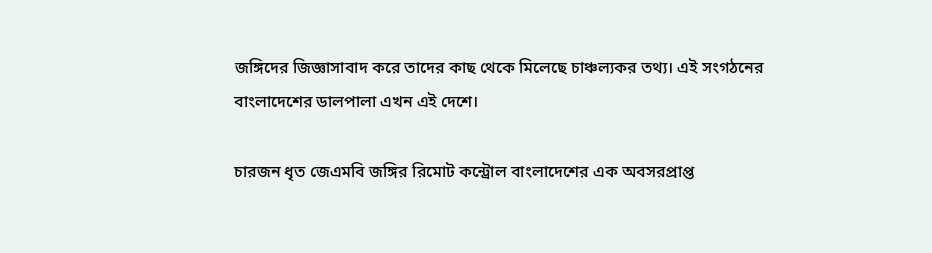জঙ্গিদের জিজ্ঞাসাবাদ করে তাদের কাছ থেকে মিলেছে চাঞ্চল্যকর তথ্য। এই সংগঠনের বাংলাদেশের ডালপালা এখন এই দেশে।

চারজন ধৃত জেএমবি জঙ্গির রিমোট কন্ট্রোল বাংলাদেশের এক অবসরপ্রাপ্ত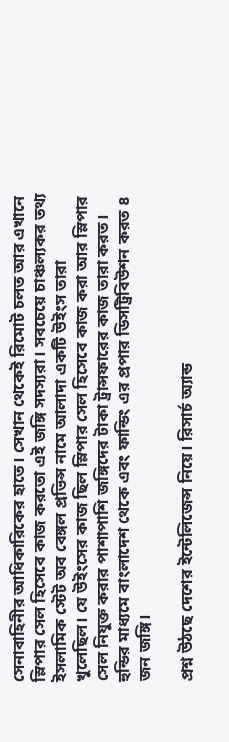সেনাবাহিনীর আধিকারিকের হাতে। সেখান থেকেই রিমোট চলত আর এখানে স্লিপার সেল হিসেবে কাজ করতো এই জঙ্গি সদস্যরা। সবচেয়ে চাঞ্চল্যকর তথ্য ইসলামিক স্টেট অব বেঙ্গল প্রভিন্স নামে আলাদা একটি উইংস তারা খুলেছিল। যে উইংসের কাজ ছিল স্লিপার সেল হিসেবে কাজ করা আর স্লিপার সেল নিযুক্ত করার পাশাপাশি জঙ্গিদের টাকা ট্রান্সফারের কাজ তারা করত। হুন্ডির মাধ্যমে বাংলাদেশ থেকে এবং ফান্ডিং এর প্রপার ডিসট্রিবিউশন করত ৪ জন জঙ্গি।

প্রশ্ন উঠছে দেশের ইন্টেলিজেন্স নিয়ে। রিসার্চ অ্যান্ড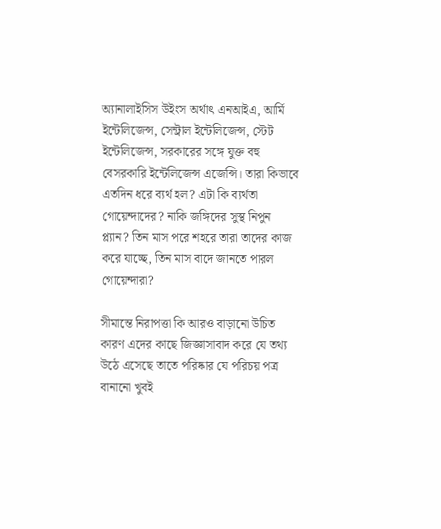অ্যানালাইসিস উইংস অর্থাৎ এনআইএ, আর্মি ইন্টেলিজেন্স, সেন্ট্রাল ইন্টেলিজেন্স, স্টেট ইন্টেলিজেন্স, সরকারের সঙ্গে যুক্ত বহু বেসরকারি ইন্টেলিজেন্স এজেন্সি। তারা কিভাবে এতদিন ধরে ব্যর্থ হল? এটা কি ব্যর্থতা গোয়েন্দাদের? নাকি জঙ্গিদের সুস্থ নিপুন প্ল্যান? তিন মাস পরে শহরে তারা তাদের কাজ করে যাচ্ছে, তিন মাস বাদে জানতে পারল গোয়েন্দারা?

সীমান্তে নিরাপত্তা কি আরও বাড়ানো উচিত কারণ এদের কাছে জিজ্ঞাসাবাদ করে যে তথ্য উঠে এসেছে তাতে পরিষ্কার যে পরিচয় পত্র বানানো খুবই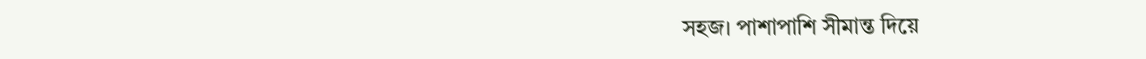সহজ। পাশাপাশি সীমান্ত দিয়ে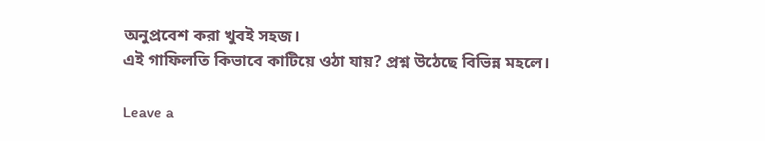অনুপ্রবেশ করা খুবই সহজ।
এই গাফিলতি কিভাবে কাটিয়ে ওঠা যায়? প্রশ্ন উঠেছে বিভিন্ন মহলে।

Leave a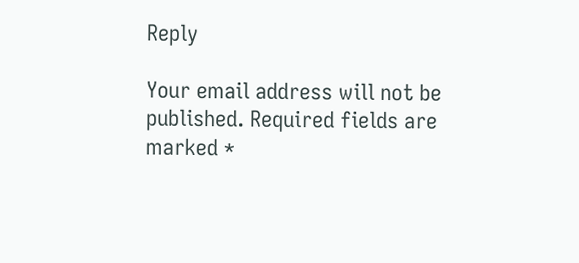Reply

Your email address will not be published. Required fields are marked *